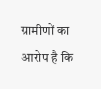ग्रामीणों का आरोप है कि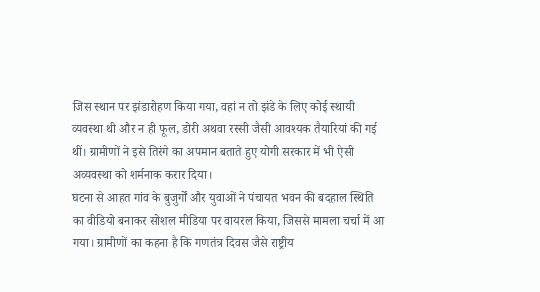जिस स्थान पर झंडारोहण किया गया, वहां न तो झंडे के लिए कोई स्थायी व्यवस्था थी और न ही फूल, डोरी अथवा रस्सी जैसी आवश्यक तैयारियां की गई थीं। ग्रामीणों ने इसे तिरंगे का अपमान बताते हुए योगी सरकार में भी ऐसी अव्यवस्था को शर्मनाक करार दिया।
घटना से आहत गांव के बुजुर्गों और युवाओं ने पंचायत भवन की बदहाल स्थिति का वीडियो बनाकर सोशल मीडिया पर वायरल किया, जिससे मामला चर्चा में आ गया। ग्रामीणों का कहना है कि गणतंत्र दिवस जैसे राष्ट्रीय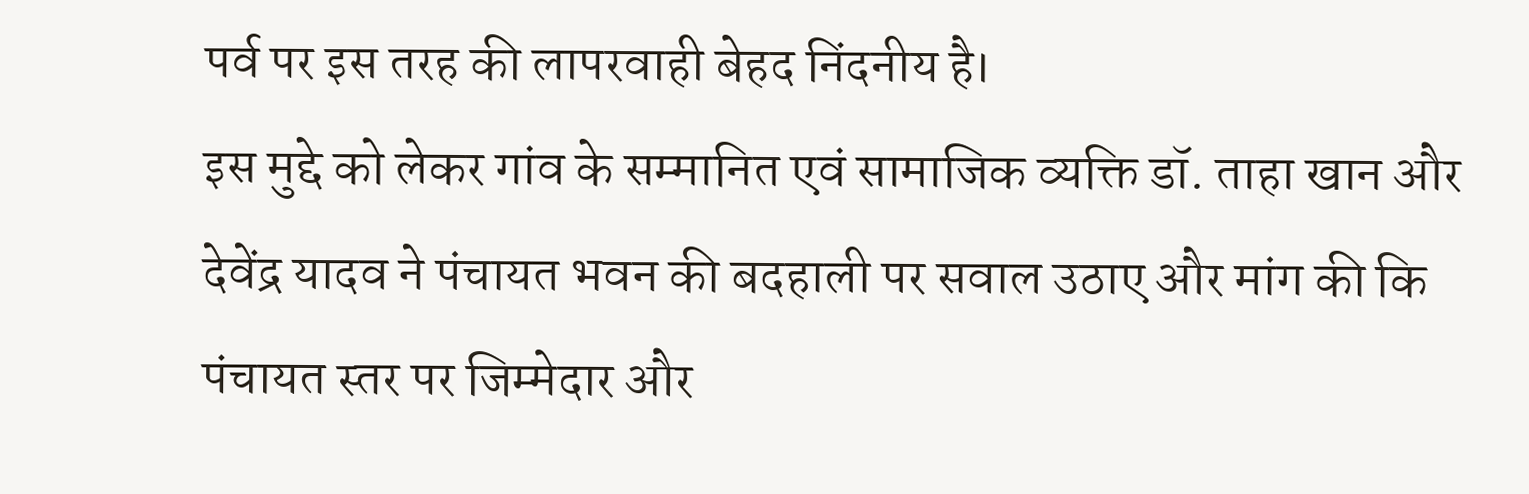पर्व पर इस तरह की लापरवाही बेहद निंदनीय है।
इस मुद्दे को लेकर गांव के सम्मानित एवं सामाजिक व्यक्ति डॉ. ताहा खान और देवेंद्र यादव ने पंचायत भवन की बदहाली पर सवाल उठाए और मांग की कि पंचायत स्तर पर जिम्मेदार और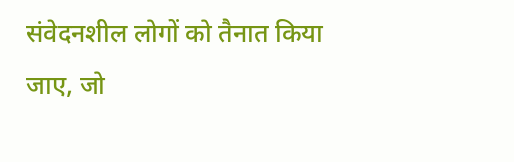संवेदनशील लोगों को तैनात किया जाए, जो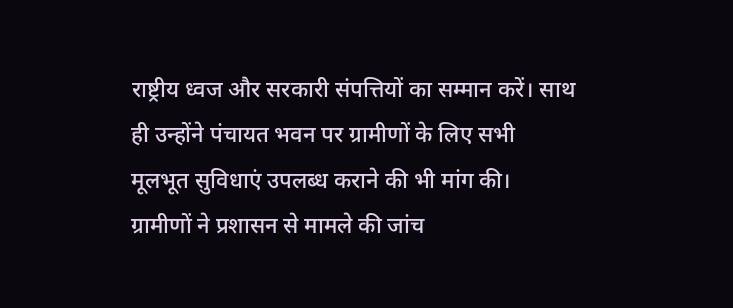राष्ट्रीय ध्वज और सरकारी संपत्तियों का सम्मान करें। साथ ही उन्होंने पंचायत भवन पर ग्रामीणों के लिए सभी मूलभूत सुविधाएं उपलब्ध कराने की भी मांग की।
ग्रामीणों ने प्रशासन से मामले की जांच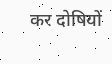कर दोषियों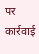पर कार्रवाई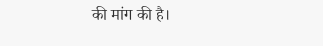की मांग की है।